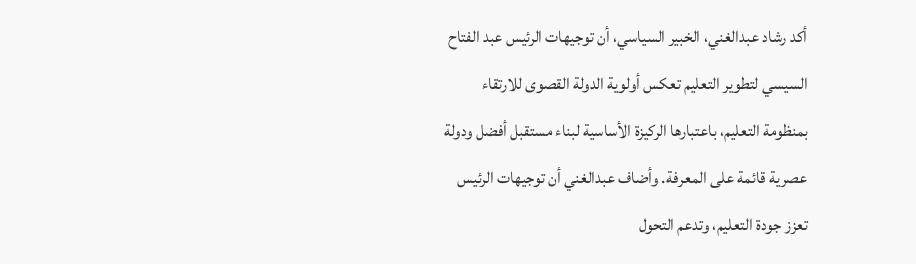أكد رشاد عبدالغني، الخبير السياسي، أن توجيهات الرئيس عبد الفتاح السيسي لتطوير التعليم تعكس أولوية الدولة القصوى للارتقاء بمنظومة التعليم، باعتبارها الركيزة الأساسية لبناء مستقبل أفضل ودولة عصرية قائمة على المعرفة. وأضاف عبدالغني أن توجيهات الرئيس تعزز جودة التعليم، وتدعم التحول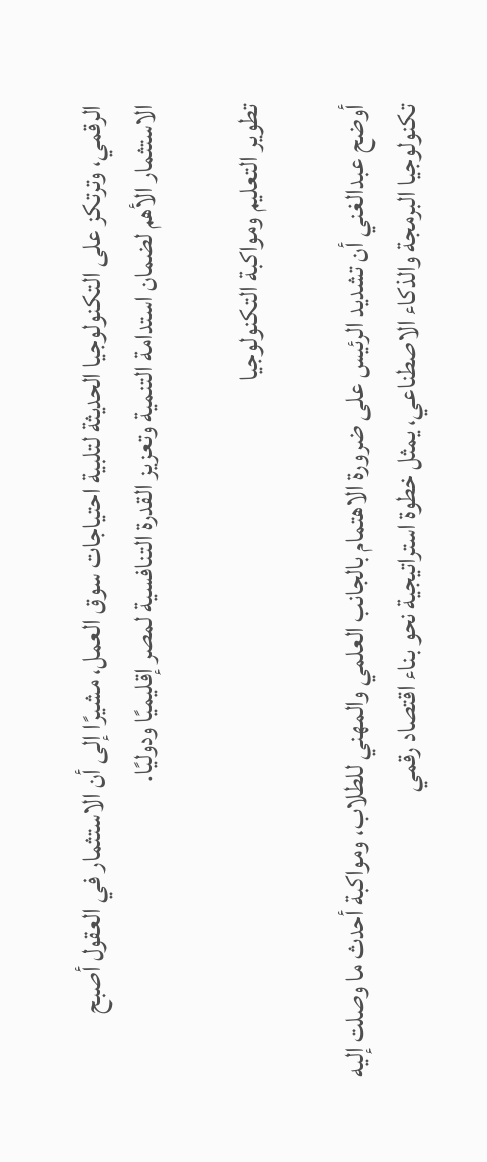الرقمي، وترتكز على التكنولوجيا الحديثة لتلبية احتياجات سوق العمل، مشيرًا إلى أن الاستثمار في العقول أصبح الاستثمار الأهم لضمان استدامة التنمية وتعزيز القدرة التنافسية لمصر إقليميًا ودوليًا.

تطوير التعليم ومواكبة التكنولوجيا

أوضح عبدالغني أن تشديد الرئيس على ضرورة الاهتمام بالجانب العلمي والمهني للطلاب، ومواكبة أحدث ما وصلت إليه تكنولوجيا البرمجة والذكاء الاصطناعي، يمثل خطوة استراتيجية نحو بناء اقتصاد رقمي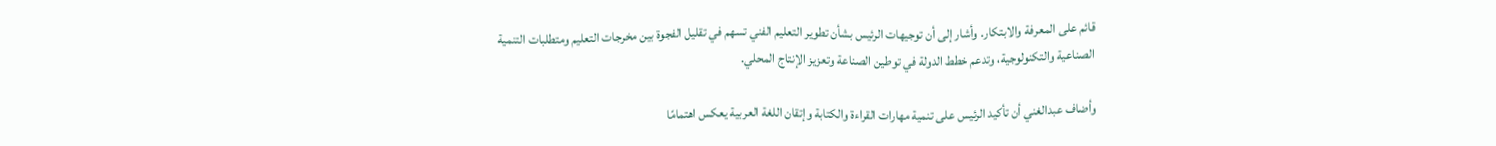قائم على المعرفة والابتكار. وأشار إلى أن توجيهات الرئيس بشأن تطوير التعليم الفني تسهم في تقليل الفجوة بين مخرجات التعليم ومتطلبات التنمية الصناعية والتكنولوجية، وتدعم خطط الدولة في توطين الصناعة وتعزيز الإنتاج المحلي.

وأضاف عبدالغني أن تأكيد الرئيس على تنمية مهارات القراءة والكتابة وإتقان اللغة العربية يعكس اهتمامًا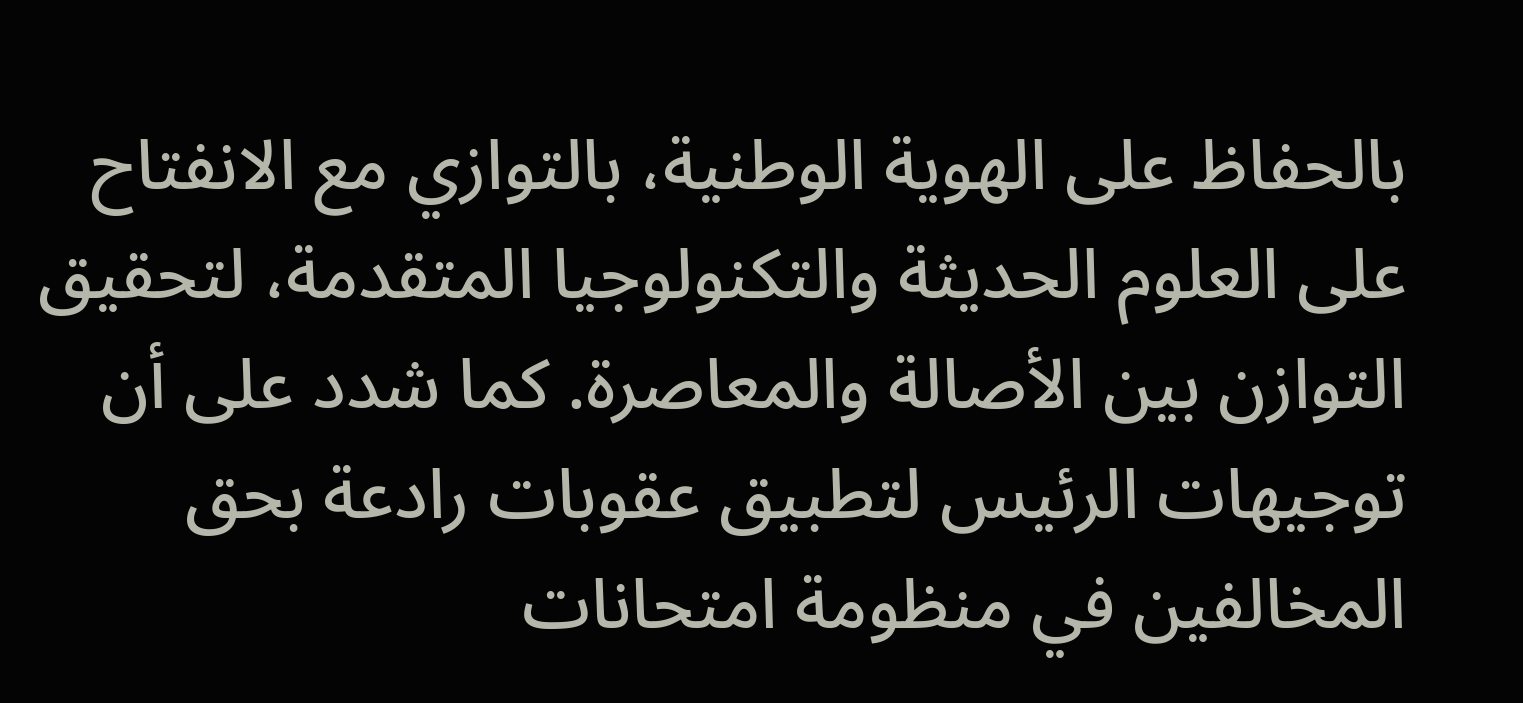بالحفاظ على الهوية الوطنية، بالتوازي مع الانفتاح على العلوم الحديثة والتكنولوجيا المتقدمة، لتحقيق التوازن بين الأصالة والمعاصرة. كما شدد على أن توجيهات الرئيس لتطبيق عقوبات رادعة بحق المخالفين في منظومة امتحانات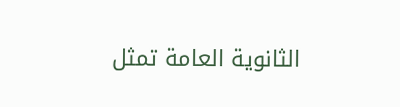الثانوية العامة تمثل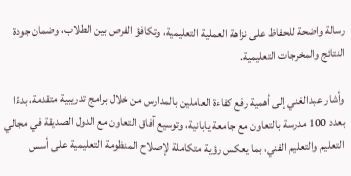رسالة واضحة للحفاظ على نزاهة العملية التعليمية، وتكافؤ الفرص بين الطلاب، وضمان جودة النتائج والمخرجات التعليمية.

وأشار عبدالغني إلى أهمية رفع كفاءة العاملين بالمدارس من خلال برامج تدريبية متقدمة، بدءًا بعدد 100 مدرسة بالتعاون مع جامعة يابانية، وتوسيع آفاق التعاون مع الدول الصديقة في مجالي التعليم والتعليم الفني، بما يعكس رؤية متكاملة لإصلاح المنظومة التعليمية على أسس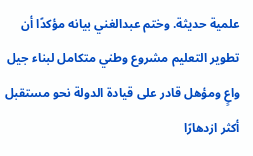علمية حديثة. وختم عبدالغني بيانه مؤكدًا أن تطوير التعليم مشروع وطني متكامل لبناء جيل واعٍ ومؤهل قادر على قيادة الدولة نحو مستقبل أكثر ازدهارًا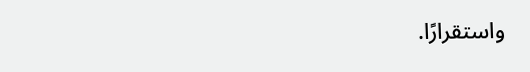واستقرارًا.